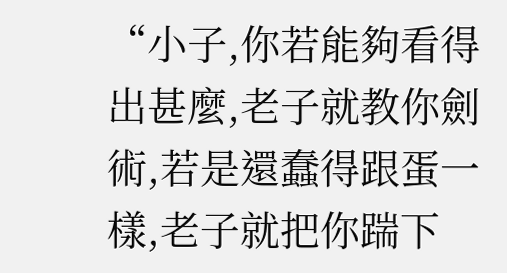“小子,你若能夠看得出甚麼,老子就教你劍術,若是還蠢得跟蛋一樣,老子就把你踹下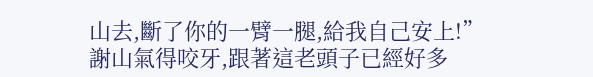山去,斷了你的一臂一腿,給我自己安上!”
謝山氣得咬牙,跟著這老頭子已經好多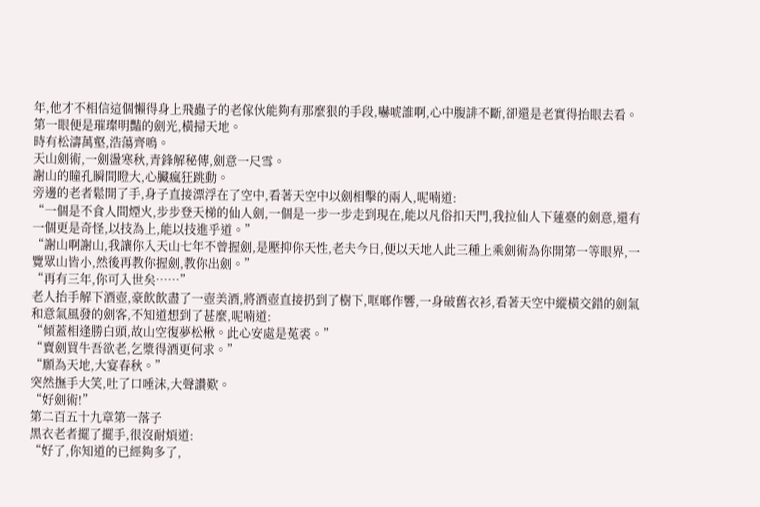年,他才不相信這個懶得身上飛蟲子的老傢伙能夠有那麼狠的手段,嚇唬誰啊,心中腹誹不斷,卻還是老實得抬眼去看。
第一眼便是璀璨明豔的劍光,橫掃天地。
時有松濤萬壑,浩蕩齊鳴。
天山劍術,一劍盪寒秋,青鋒解秘傳,劍意一尺雪。
謝山的瞳孔瞬間瞪大,心臟瘋狂跳動。
旁邊的老者鬆開了手,身子直接漂浮在了空中,看著天空中以劍相擊的兩人,呢喃道:
“一個是不食人間煙火,步步登天梯的仙人劍,一個是一步一步走到現在,能以凡俗扣天門,我拉仙人下蓮臺的劍意,還有一個更是奇怪,以技為上,能以技進乎道。”
“謝山啊謝山,我讓你入天山七年不曾握劍,是壓抑你天性,老夫今日,便以天地人此三種上乘劍術為你開第一等眼界,一覽眾山皆小,然後再教你握劍,教你出劍。”
“再有三年,你可入世矣……”
老人抬手解下酒壺,豪飲飲盡了一壺美酒,將酒壺直接扔到了樹下,哐啷作響,一身破舊衣衫,看著天空中縱橫交錯的劍氣和意氣風發的劍客,不知道想到了甚麼,呢喃道:
“傾蓋相逢勝白頭,故山空復夢松楸。此心安處是菟裘。”
“賣劍買牛吾欲老,乞漿得酒更何求。”
“願為天地,大宴春秋。”
突然撫手大笑,吐了口唾沫,大聲讚歎。
“好劍術!”
第二百五十九章第一落子
黑衣老者擺了擺手,很沒耐煩道:
“好了,你知道的已經夠多了,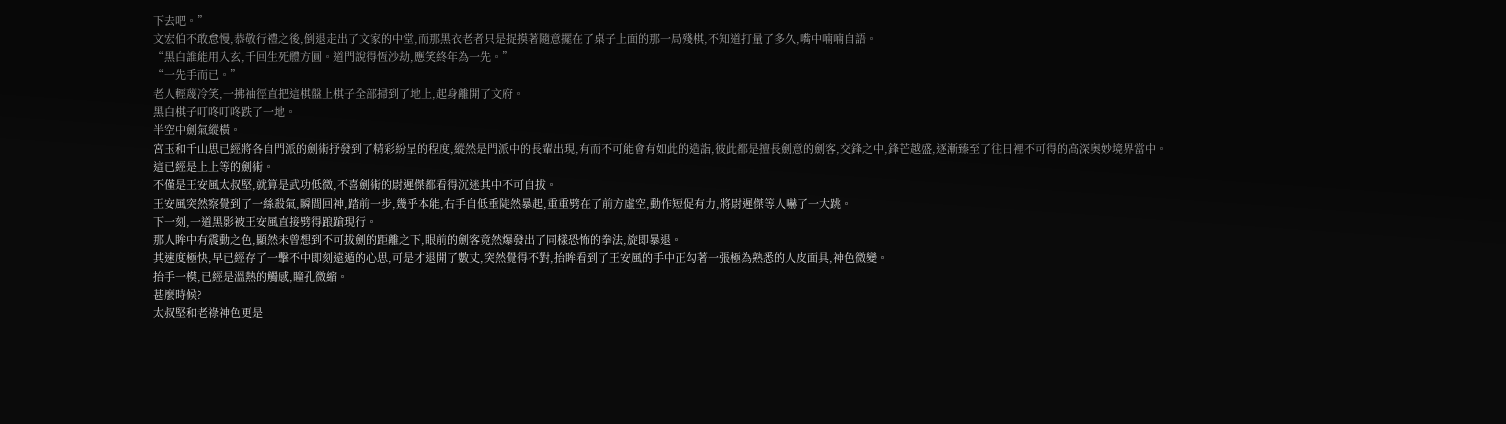下去吧。”
文宏伯不敢怠慢,恭敬行禮之後,倒退走出了文家的中堂,而那黑衣老者只是捉摸著隨意擺在了桌子上面的那一局殘棋,不知道打量了多久,嘴中喃喃自語。
“黑白誰能用入玄,千回生死體方圓。道門說得恆沙劫,應笑終年為一先。”
“一先手而已。”
老人輕蔑冷笑,一拂袖徑直把這棋盤上棋子全部掃到了地上,起身離開了文府。
黑白棋子叮咚叮咚跌了一地。
半空中劍氣縱橫。
宮玉和千山思已經將各自門派的劍術抒發到了精彩紛呈的程度,縱然是門派中的長輩出現,有而不可能會有如此的造詣,彼此都是擅長劍意的劍客,交鋒之中,鋒芒越盛,逐漸臻至了往日裡不可得的高深奧妙境界當中。
這已經是上上等的劍術。
不僅是王安風太叔堅,就算是武功低微,不喜劍術的尉遲傑都看得沉迷其中不可自拔。
王安風突然察覺到了一絲殺氣,瞬間回神,踏前一步,幾乎本能,右手自低垂陡然暴起,重重劈在了前方虛空,動作短促有力,將尉遲傑等人嚇了一大跳。
下一刻,一道黑影被王安風直接劈得踉蹌現行。
那人眸中有震動之色,顯然未曾想到不可拔劍的距離之下,眼前的劍客竟然爆發出了同樣恐怖的拳法,旋即暴退。
其速度極快,早已經存了一擊不中即刻遠遁的心思,可是才退開了數丈,突然覺得不對,抬眸看到了王安風的手中正勾著一張極為熟悉的人皮面具,神色微變。
抬手一模,已經是溫熱的觸感,瞳孔微縮。
甚麼時候?
太叔堅和老祿神色更是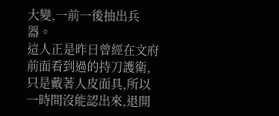大變,一前一後抽出兵器。
這人正是昨日曾經在文府前面看到過的持刀護衛,只是戴著人皮面具,所以一時間沒能認出來,退開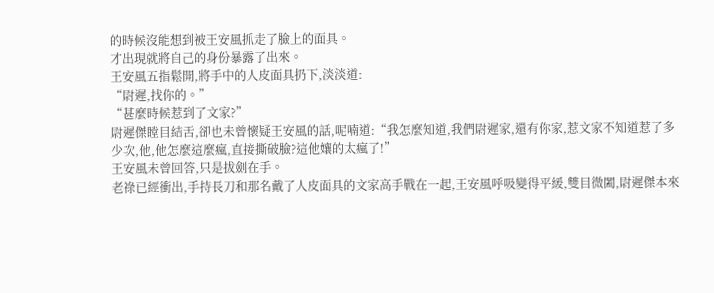的時候沒能想到被王安風抓走了臉上的面具。
才出現就將自己的身份暴露了出來。
王安風五指鬆開,將手中的人皮面具扔下,淡淡道:
“尉遲,找你的。”
“甚麼時候惹到了文家?”
尉遲傑瞠目結舌,卻也未曾懷疑王安風的話,呢喃道:“我怎麼知道,我們尉遲家,還有你家,惹文家不知道惹了多少次,他,他怎麼這麼瘋,直接撕破臉?這他孃的太瘋了!”
王安風未曾回答,只是拔劍在手。
老祿已經衝出,手持長刀和那名戴了人皮面具的文家高手戰在一起,王安風呼吸變得平緩,雙目微闔,尉遲傑本來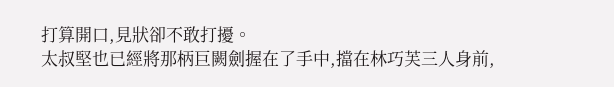打算開口,見狀卻不敢打擾。
太叔堅也已經將那柄巨闕劍握在了手中,擋在林巧芙三人身前,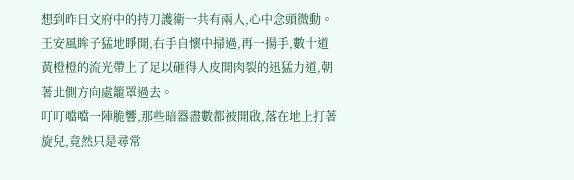想到昨日文府中的持刀護衛一共有兩人,心中念頭微動。
王安風眸子猛地睜開,右手自懷中掃過,再一揚手,數十道黃橙橙的流光帶上了足以砸得人皮開肉裂的迅猛力道,朝著北側方向處籠罩過去。
叮叮噹噹一陣脆響,那些暗器盡數都被開啟,落在地上打著旋兒,竟然只是尋常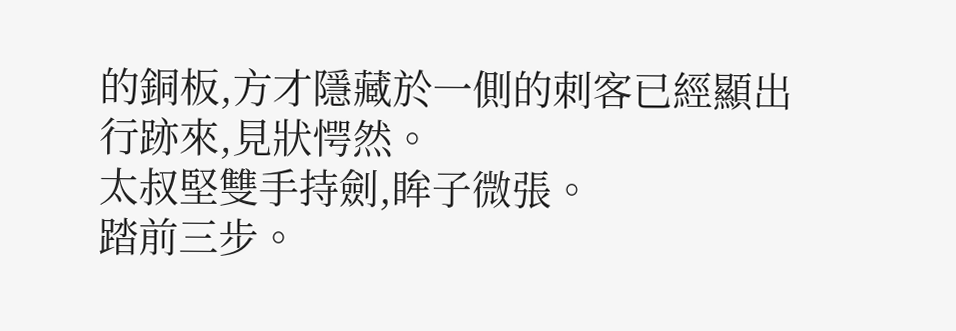的銅板,方才隱藏於一側的刺客已經顯出行跡來,見狀愕然。
太叔堅雙手持劍,眸子微張。
踏前三步。